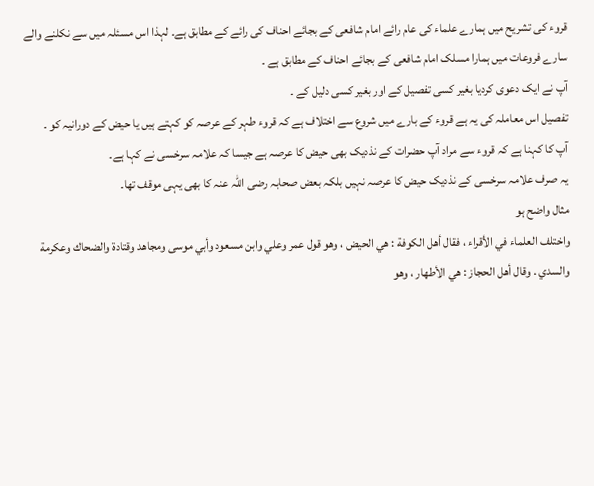قروء کی تشریح میں ہمارے علماء کی عام رائے امام شافعی کے بجائے احناف کی رائے کے مطابق ہے۔ لہذا اس مسئلہ میں سے نکلنے والے سارے فروعات میں ہمارا مسلک امام شافعی کے بجائے احناف کے مطابق ہے ۔
آپ نے ایک دعوی کردیا بغیر کسی تفصیل کے اور بغیر کسی دلیل کے ۔
تفصیل اس معاملہ کی یہ ہے قروء کے بارے میں شروع سے اختلاف ہے کہ قروء طہر کے عرصہ کو کہتے ہیں یا حیض کے دورانیہ کو ۔
آپ کا کہنا ہے کہ قروء سے مراد آپ حضرات کے نذدیک بھی حیض کا عرصہ ہے جیسا کہ علامہ سرخسی نے کہا ہے۔
یہ صرف علامہ سرخسی کے نذدیک حیض کا عرصہ نہیں بلکہ بعض صحابہ رضی اللہ عنہ کا بھی یہی موقف تھا۔
مثال واضح ہو
واختلف العلماء في الأقراء ، فقال أهل الكوفة : هي الحيض ، وهو قول عمر وعلي وابن مسعود وأبي موسى ومجاهد وقتادة والضحاك وعكرمة والسدي . وقال أهل الحجاز : هي الأطهار ، وهو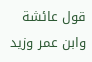قول عائشة وابن عمر وزيد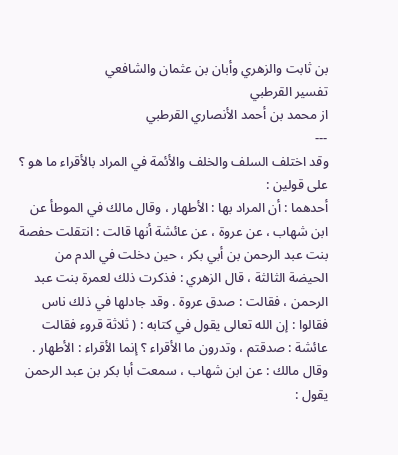بن ثابت والزهري وأبان بن عثمان والشافعي
تفسير القرطبي
از محمد بن أحمد الأنصاري القرطبي
---
وقد اختلف السلف والخلف والأئمة في المراد بالأقراء ما هو ؟ على قولين :
أحدهما : أن المراد بها : الأطهار ، وقال مالك في الموطأ عن ابن شهاب ، عن عروة ، عن عائشة أنها قالت : انتقلت حفصة بنت عبد الرحمن بن أبي بكر ، حين دخلت في الدم من الحيضة الثالثة ، قال الزهري : فذكرت ذلك لعمرة بنت عبد الرحمن ، فقالت : صدق عروة . وقد جادلها في ذلك ناس فقالوا : إن الله تعالى يقول في كتابه : ( ثلاثة قروء فقالت عائشة : صدقتم ، وتدرون ما الأقراء ؟ إنما الأقراء : الأطهار .
وقال مالك : عن ابن شهاب ، سمعت أبا بكر بن عبد الرحمن يقول :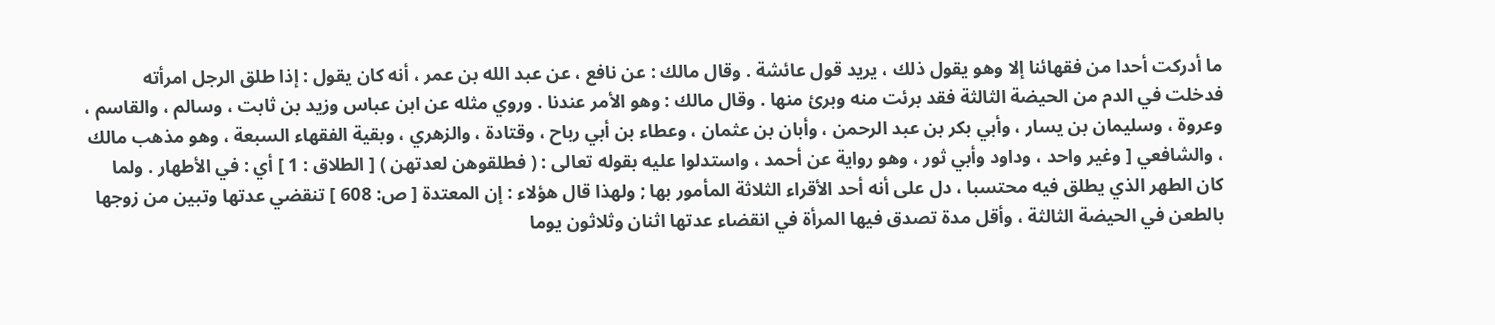ما أدركت أحدا من فقهائنا إلا وهو يقول ذلك ، يريد قول عائشة . وقال مالك : عن نافع ، عن عبد الله بن عمر ، أنه كان يقول : إذا طلق الرجل امرأته فدخلت في الدم من الحيضة الثالثة فقد برئت منه وبرئ منها . وقال مالك : وهو الأمر عندنا . وروي مثله عن ابن عباس وزيد بن ثابت ، وسالم ، والقاسم ، وعروة ، وسليمان بن يسار ، وأبي بكر بن عبد الرحمن ، وأبان بن عثمان ، وعطاء بن أبي رباح ، وقتادة ، والزهري ، وبقية الفقهاء السبعة ، وهو مذهب مالك ، والشافعي [ وغير واحد ، وداود وأبي ثور ، وهو رواية عن أحمد ، واستدلوا عليه بقوله تعالى : ( فطلقوهن لعدتهن ) [ الطلاق : 1 ] أي : في الأطهار . ولما كان الطهر الذي يطلق فيه محتسبا ، دل على أنه أحد الأقراء الثلاثة المأمور بها ; ولهذا قال هؤلاء : إن المعتدة [ ص: 608 ] تنقضي عدتها وتبين من زوجها بالطعن في الحيضة الثالثة ، وأقل مدة تصدق فيها المرأة في انقضاء عدتها اثنان وثلاثون يوما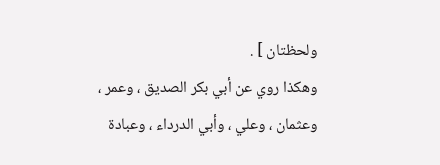ولحظتان ] .
وهكذا روي عن أبي بكر الصديق ، وعمر ، وعثمان ، وعلي ، وأبي الدرداء ، وعبادة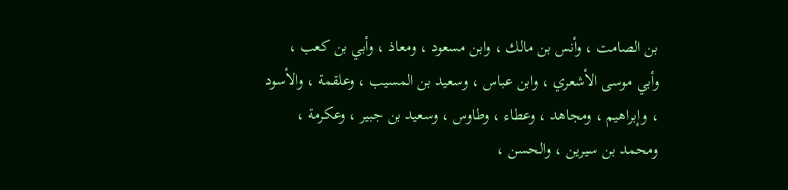بن الصامت ، وأنس بن مالك ، وابن مسعود ، ومعاذ ، وأبي بن كعب ، وأبي موسى الأشعري ، وابن عباس ، وسعيد بن المسيب ، وعلقمة ، والأسود ، وإبراهيم ، ومجاهد ، وعطاء ، وطاوس ، وسعيد بن جبير ، وعكرمة ، ومحمد بن سيرين ، والحسن ،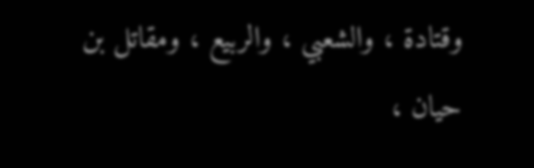وقتادة ، والشعبي ، والربيع ، ومقاتل بن حيان ،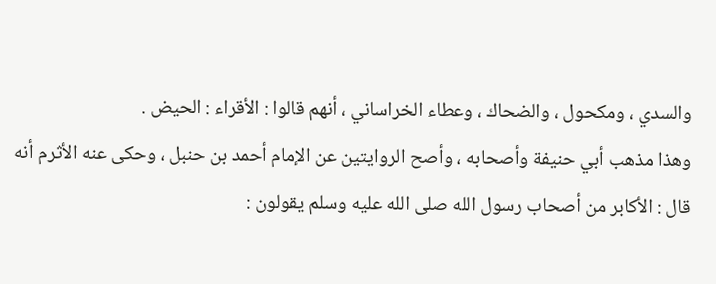والسدي ، ومكحول ، والضحاك ، وعطاء الخراساني ، أنهم قالوا : الأقراء : الحيض .
وهذا مذهب أبي حنيفة وأصحابه ، وأصح الروايتين عن الإمام أحمد بن حنبل ، وحكى عنه الأثرم أنه قال : الأكابر من أصحاب رسول الله صلى الله عليه وسلم يقولون :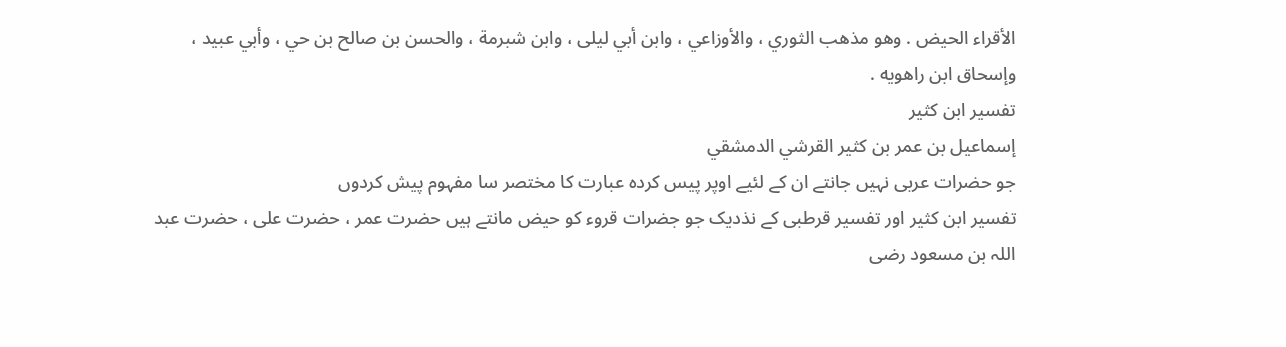الأقراء الحيض . وهو مذهب الثوري ، والأوزاعي ، وابن أبي ليلى ، وابن شبرمة ، والحسن بن صالح بن حي ، وأبي عبيد ، وإسحاق ابن راهويه .
تفسير ابن كثير
إسماعيل بن عمر بن كثير القرشي الدمشقي
جو حضرات عربی نہیں جانتے ان کے لئیے اوپر پیس کردہ عبارت کا مختصر سا مفہوم پیش کردوں
تفسیر ابن کثیر اور تفسیر قرطبی کے نذدیک جو جضرات قروء کو حیض مانتے ہیں حضرت عمر ، حضرت علی ، حضرت عبد اللہ بن مسعود رضی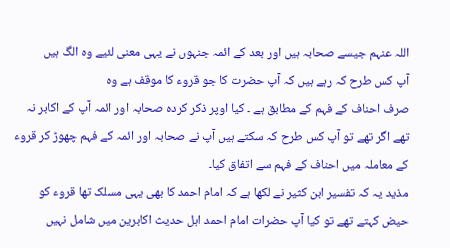اللہ عنہم جیسے صحابہ ہیں اور بعد کے ائمہ جنہوں نے یہی معنی لئیے وہ الگ ہیں
آپ کس طرح کہ رہے ہیں کہ آپ حضرت کا جو قروء کا موقف ہے وہ
صرف احناف کے فہم کے مطابق ہے ۔ کیا اوپر ذکر کردہ صحابہ اور ائمہ آپ کے اکابر نہ تھے اگر تھے تو آپ کس طرح کہ سکتے ہیں آپ نے صحابہ اور ائمہ کے فہم چھوڑ کر قروء کے معاملہ میں احناف کے فہم سے اتفاق کیا۔
مذید یہ کہ تفسیر ابن کثیر نے لکھا ہے کہ امام احمد کا بھی یہی مسلک تھا قروء کو حیض کہتے تھے تو کیا آپ حضرات امام احمد اہل حدیث اکابرین میں شامل نہیں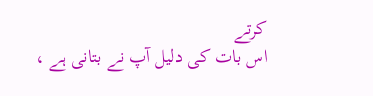کرتے
اس بات کی دلیل آپ نے بتانی ہے ،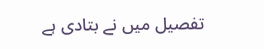تفصیل میں نے بتادی ہے